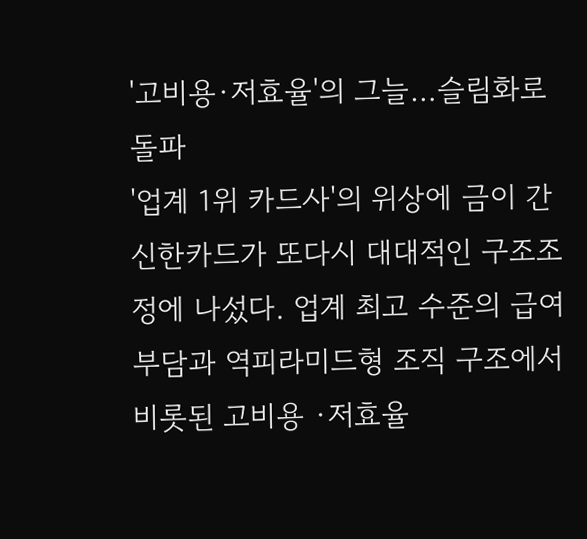'고비용·저효율'의 그늘…슬림화로 돌파
'업계 1위 카드사'의 위상에 금이 간 신한카드가 또다시 대대적인 구조조정에 나섰다. 업계 최고 수준의 급여 부담과 역피라미드형 조직 구조에서 비롯된 고비용 ·저효율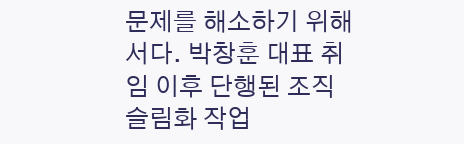문제를 해소하기 위해서다. 박창훈 대표 취임 이후 단행된 조직 슬림화 작업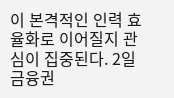이 본격적인 인력 효율화로 이어질지 관심이 집중된다. 2일 금융권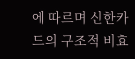에 따르며 신한카드의 구조적 비효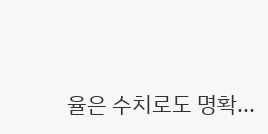율은 수치로도 명확...